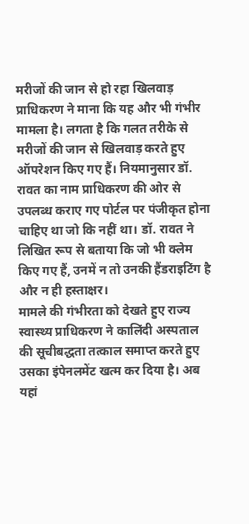मरीजों की जान से हो रहा खिलवाड़
प्राधिकरण ने माना कि यह और भी गंभीर मामला है। लगता है कि गलत तरीके से मरीजों की जान से खिलवाड़ करते हुए ऑपरेशन किए गए हैं। नियमानुसार डॉ. रावत का नाम प्राधिकरण की ओर से उपलब्ध कराए गए पोर्टल पर पंजीकृत होना चाहिए था जो कि नहीं था। डॉ. रावत ने लिखित रूप से बताया कि जो भी क्लेम किए गए हैं, उनमें न तो उनकी हैंडराइटिंग है और न ही हस्ताक्षर।
मामले की गंभीरता को देखते हुए राज्य स्वास्थ्य प्राधिकरण ने कालिंदी अस्पताल की सूचीबद्धता तत्काल समाप्त करते हुए उसका इंपेनलमेंट खत्म कर दिया है। अब यहां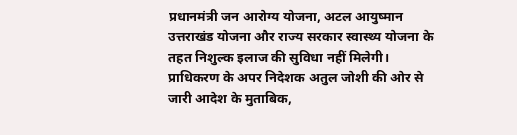प्रधानमंत्री जन आरोग्य योजना, अटल आयुष्मान उत्तराखंड योजना और राज्य सरकार स्वास्थ्य योजना के तहत निशुल्क इलाज की सुविधा नहीं मिलेगी। प्राधिकरण के अपर निदेशक अतुल जोशी की ओर से जारी आदेश के मुताबिक,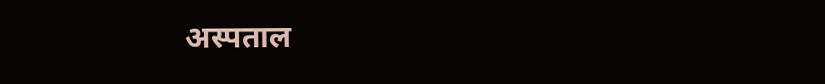अस्पताल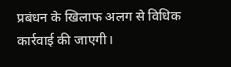प्रबंधन के खिलाफ अलग से विधिक कार्रवाई की जाएगी।